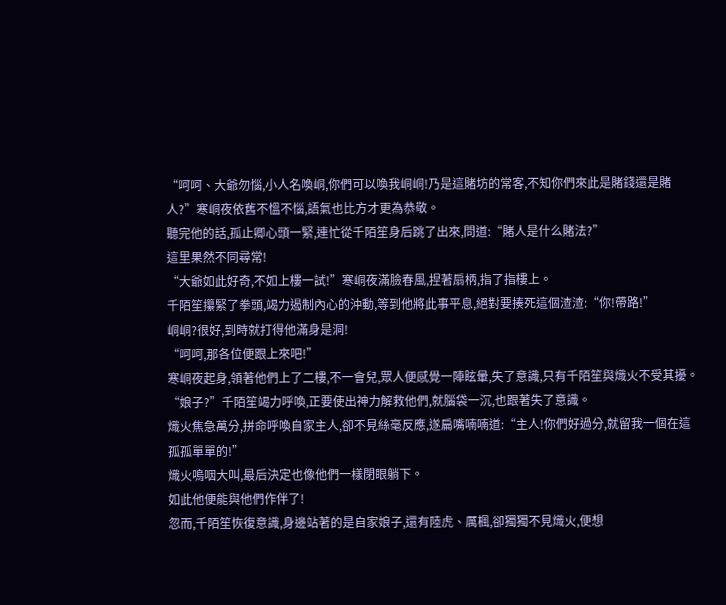“呵呵、大爺勿惱,小人名喚峒,你們可以喚我峒峒!乃是這賭坊的常客,不知你們來此是賭錢還是賭人?”寒峒夜依舊不慍不惱,語氣也比方才更為恭敬。
聽完他的話,孤止卿心頭一緊,連忙從千陌笙身后跳了出來,問道:“賭人是什么賭法?”
這里果然不同尋常!
“大爺如此好奇,不如上樓一試!”寒峒夜滿臉春風,捏著扇柄,指了指樓上。
千陌笙攥緊了拳頭,竭力遏制內心的沖動,等到他將此事平息,絕對要揍死這個渣渣:“你!帶路!”
峒峒?很好,到時就打得他滿身是洞!
“呵呵,那各位便跟上來吧!”
寒峒夜起身,領著他們上了二樓,不一會兒,眾人便感覺一陣眩暈,失了意識,只有千陌笙與熾火不受其擾。
“娘子?”千陌笙竭力呼喚,正要使出神力解救他們,就腦袋一沉,也跟著失了意識。
熾火焦急萬分,拼命呼喚自家主人,卻不見絲毫反應,遂扁嘴喃喃道:“主人!你們好過分,就留我一個在這孤孤單單的!”
熾火嗚咽大叫,最后決定也像他們一樣閉眼躺下。
如此他便能與他們作伴了!
忽而,千陌笙恢復意識,身邊站著的是自家娘子,還有陸虎、厲楓,卻獨獨不見熾火,便想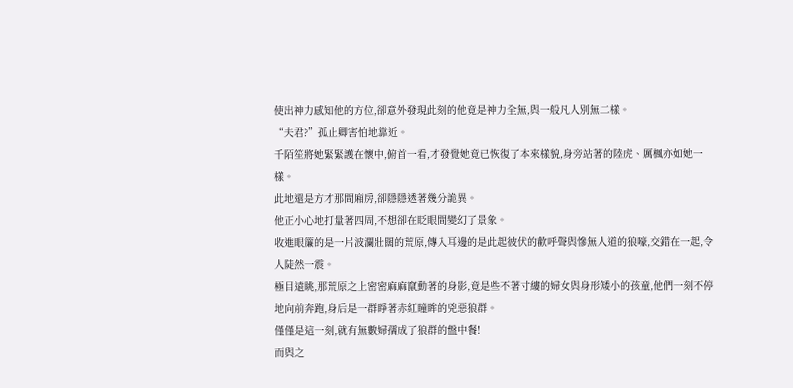使出神力感知他的方位,卻意外發現此刻的他竟是神力全無,與一般凡人別無二樣。
“夫君?”孤止卿害怕地靠近。
千陌笙將她緊緊護在懷中,俯首一看,才發覺她竟已恢復了本來樣貌,身旁站著的陸虎、厲楓亦如她一樣。
此地還是方才那間廂房,卻隱隱透著幾分詭異。
他正小心地打量著四周,不想卻在眨眼間變幻了景象。
收進眼簾的是一片波瀾壯闊的荒原,傳入耳邊的是此起彼伏的歡呼聲與慘無人道的狼嚎,交錯在一起,令人陡然一震。
極目遠眺,那荒原之上密密麻麻竄動著的身影,竟是些不著寸縷的婦女與身形矮小的孩童,他們一刻不停地向前奔跑,身后是一群睜著赤紅瞳眸的兇惡狼群。
僅僅是這一刻,就有無數婦孺成了狼群的盤中餐!
而與之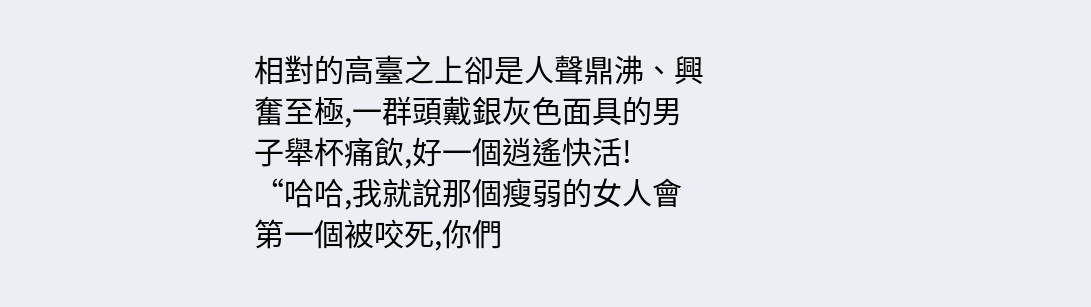相對的高臺之上卻是人聲鼎沸、興奮至極,一群頭戴銀灰色面具的男子舉杯痛飲,好一個逍遙快活!
“哈哈,我就說那個瘦弱的女人會第一個被咬死,你們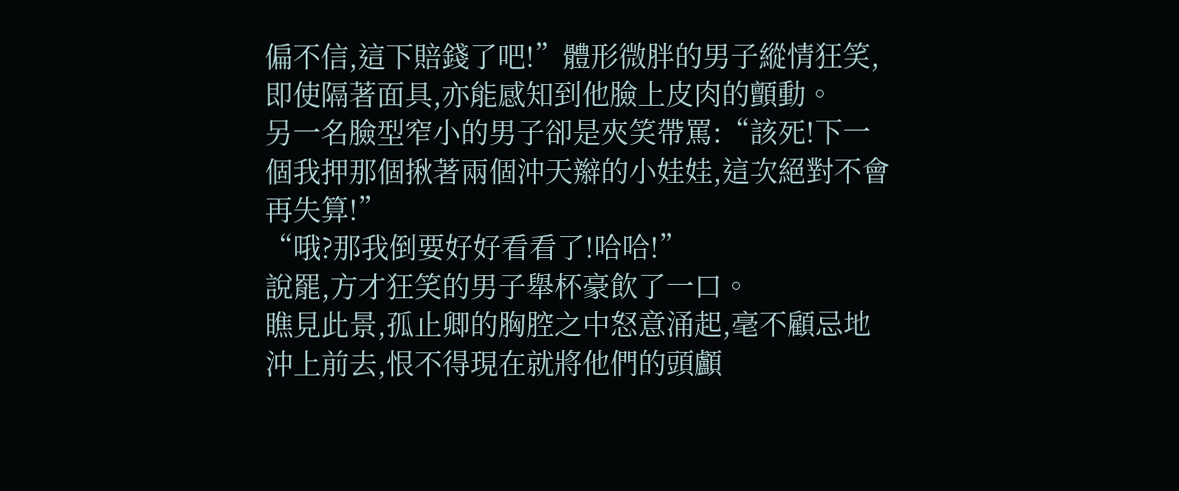偏不信,這下賠錢了吧!”體形微胖的男子縱情狂笑,即使隔著面具,亦能感知到他臉上皮肉的顫動。
另一名臉型窄小的男子卻是夾笑帶罵:“該死!下一個我押那個揪著兩個沖天辮的小娃娃,這次絕對不會再失算!”
“哦?那我倒要好好看看了!哈哈!”
說罷,方才狂笑的男子舉杯豪飲了一口。
瞧見此景,孤止卿的胸腔之中怒意涌起,毫不顧忌地沖上前去,恨不得現在就將他們的頭顱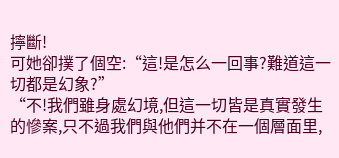擰斷!
可她卻撲了個空:“這!是怎么一回事?難道這一切都是幻象?”
“不!我們雖身處幻境,但這一切皆是真實發生的慘案,只不過我們與他們并不在一個層面里,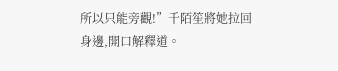所以只能旁觀!”千陌笙將她拉回身邊,開口解釋道。